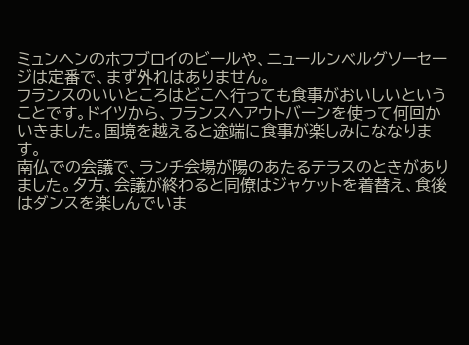ミュンヘンのホフブロイのビールや、ニュールンベルグソーセージは定番で、まず外れはありません。
フランスのいいところはどこへ行っても食事がおいしいということです。ドイツから、フランスへアウトバーンを使って何回かいきました。国境を越えると途端に食事が楽しみにななります。
南仏での会議で、ランチ会場が陽のあたるテラスのときがありました。夕方、会議が終わると同僚はジャケットを着替え、食後はダンスを楽しんでいま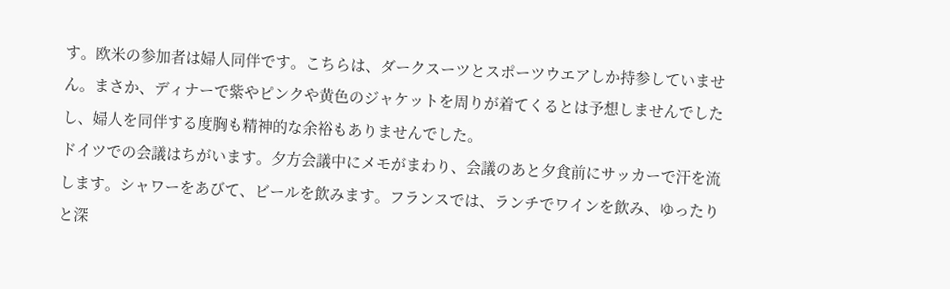す。欧米の参加者は婦人同伴です。こちらは、ダークスーツとスポーツウエアしか持参していません。まさか、ディナーで紫やピンクや黄色のジャケットを周りが着てくるとは予想しませんでしたし、婦人を同伴する度胸も精神的な余裕もありませんでした。
ドイツでの会議はちがいます。夕方会議中にメモがまわり、会議のあと夕食前にサッカーで汗を流します。シャワーをあびて、ビールを飲みます。フランスでは、ランチでワインを飲み、ゆったりと深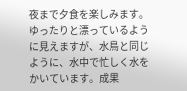夜まで夕食を楽しみます。
ゆったりと漂っているように見えますが、水鳥と同じように、水中で忙しく水をかいています。成果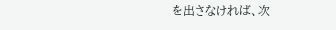を出さなければ、次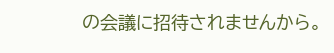の会議に招待されませんから。